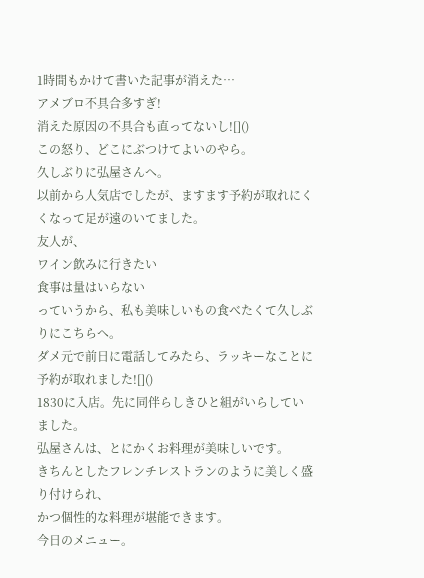1時間もかけて書いた記事が消えた…
アメブロ不具合多すぎ!
消えた原因の不具合も直ってないし![]()
この怒り、どこにぶつけてよいのやら。
久しぶりに弘屋さんへ。
以前から人気店でしたが、ますます予約が取れにくくなって足が遠のいてました。
友人が、
ワイン飲みに行きたい
食事は量はいらない
っていうから、私も美味しいもの食べたくて久しぶりにこちらへ。
ダメ元で前日に電話してみたら、ラッキーなことに予約が取れました![]()
1830に入店。先に同伴らしきひと組がいらしていました。
弘屋さんは、とにかくお料理が美味しいです。
きちんとしたフレンチレストランのように美しく盛り付けられ、
かつ個性的な料理が堪能できます。
今日のメニュー。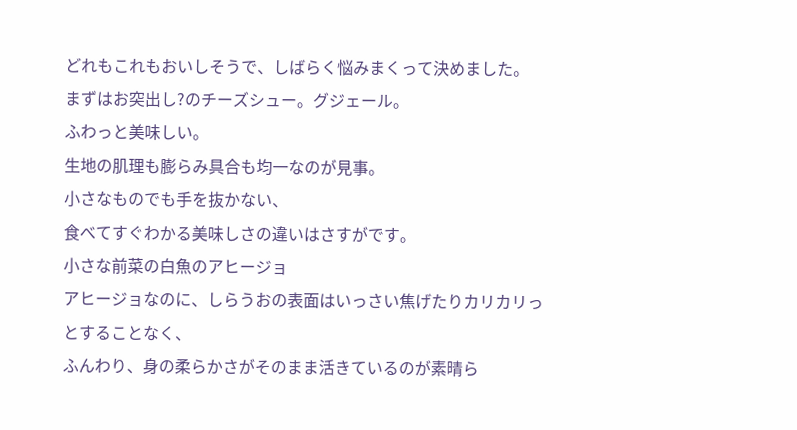どれもこれもおいしそうで、しばらく悩みまくって決めました。
まずはお突出し?のチーズシュー。グジェール。
ふわっと美味しい。
生地の肌理も膨らみ具合も均一なのが見事。
小さなものでも手を抜かない、
食べてすぐわかる美味しさの違いはさすがです。
小さな前菜の白魚のアヒージョ
アヒージョなのに、しらうおの表面はいっさい焦げたりカリカリっとすることなく、
ふんわり、身の柔らかさがそのまま活きているのが素晴ら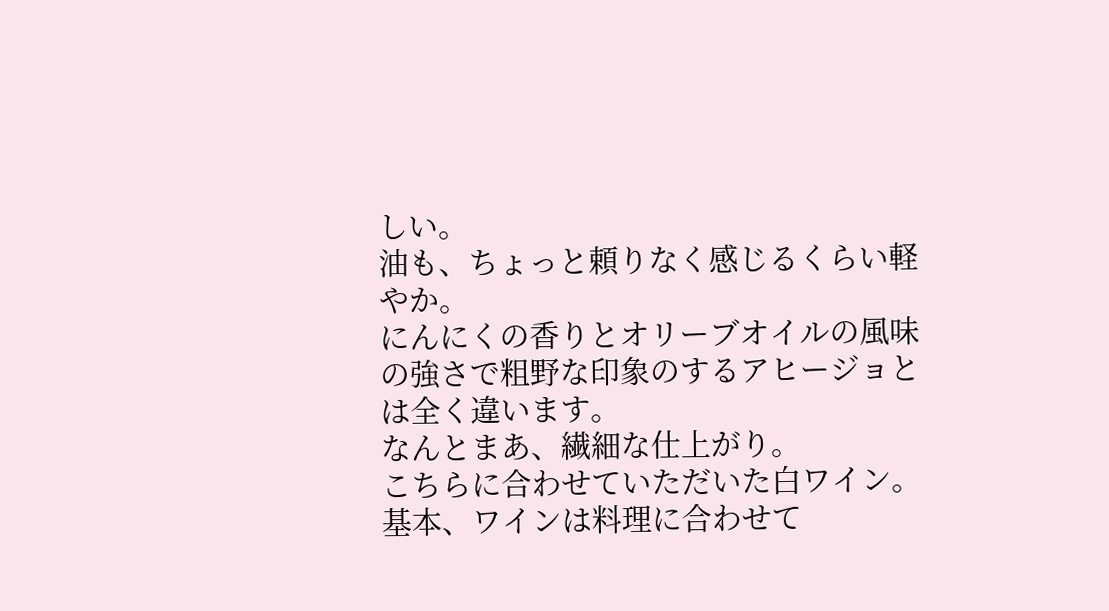しい。
油も、ちょっと頼りなく感じるくらい軽やか。
にんにくの香りとオリーブオイルの風味の強さで粗野な印象のするアヒージョとは全く違います。
なんとまあ、繊細な仕上がり。
こちらに合わせていただいた白ワイン。
基本、ワインは料理に合わせて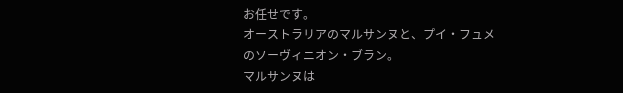お任せです。
オーストラリアのマルサンヌと、プイ・フュメのソーヴィニオン・ブラン。
マルサンヌは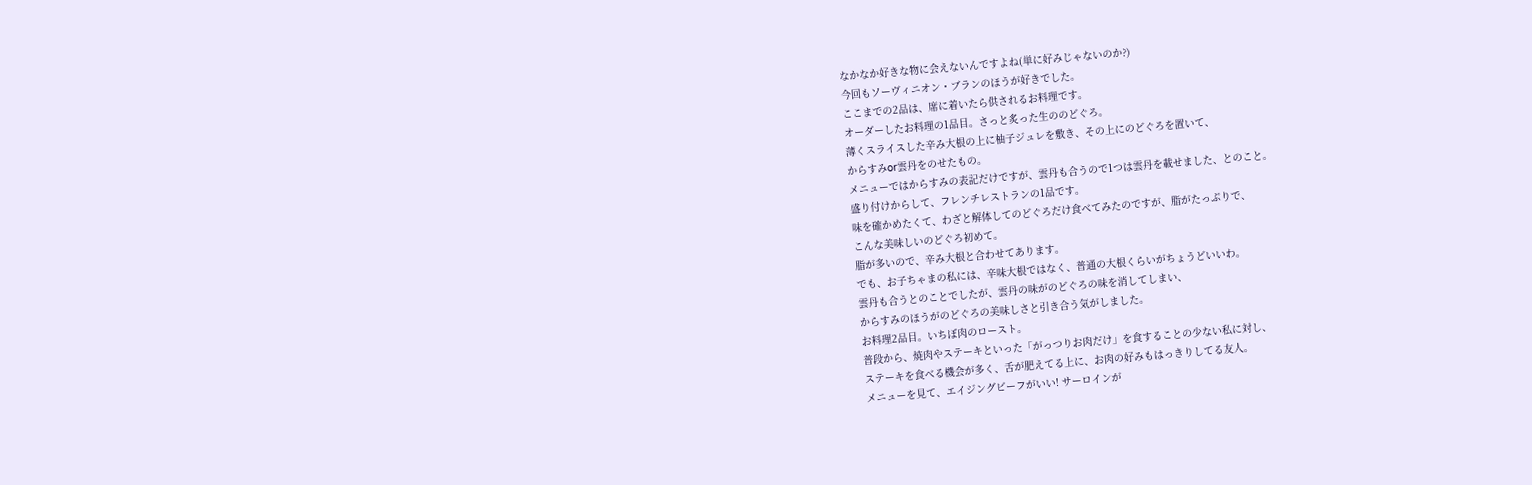なかなか好きな物に会えないんですよね(単に好みじゃないのか?)
今回もソーヴィニオン・ブランのほうが好きでした。
ここまでの2品は、席に着いたら供されるお料理です。
オーダーしたお料理の1品目。さっと炙った生ののどぐろ。
薄くスライスした辛み大根の上に柚子ジュレを敷き、その上にのどぐろを置いて、
からすみor雲丹をのせたもの。
メニューではからすみの表記だけですが、雲丹も合うので1つは雲丹を載せました、とのこと。
盛り付けからして、フレンチレストランの1品です。
味を確かめたくて、わざと解体してのどぐろだけ食べてみたのですが、脂がたっぷりで、
こんな美味しいのどぐろ初めて。
脂が多いので、辛み大根と合わせてあります。
でも、お子ちゃまの私には、辛味大根ではなく、普通の大根くらいがちょうどいいわ。
雲丹も合うとのことでしたが、雲丹の味がのどぐろの味を消してしまい、
からすみのほうがのどぐろの美味しさと引き合う気がしました。
お料理2品目。いちぼ肉のロースト。
普段から、焼肉やステーキといった「がっつりお肉だけ」を食することの少ない私に対し、
ステーキを食べる機会が多く、舌が肥えてる上に、お肉の好みもはっきりしてる友人。
メニューを見て、エイジングビーフがいい! サーロインが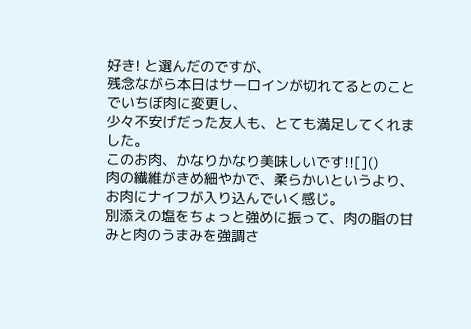好き! と選んだのですが、
残念ながら本日はサーロインが切れてるとのことでいちぼ肉に変更し、
少々不安げだった友人も、とても満足してくれました。
このお肉、かなりかなり美味しいです!![]()
肉の繊維がきめ細やかで、柔らかいというより、お肉にナイフが入り込んでいく感じ。
別添えの塩をちょっと強めに振って、肉の脂の甘みと肉のうまみを強調さ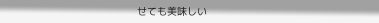せても美味しい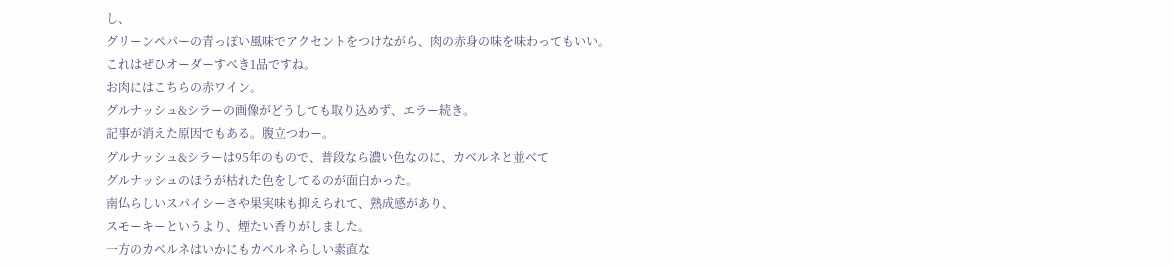し、
グリーンペパーの青っぽい風味でアクセントをつけながら、肉の赤身の味を味わってもいい。
これはぜひオーダーすべき1品ですね。
お肉にはこちらの赤ワイン。
グルナッシュ&シラーの画像がどうしても取り込めず、エラー続き。
記事が消えた原因でもある。腹立つわー。
グルナッシュ&シラーは95年のもので、普段なら濃い色なのに、カベルネと並べて
グルナッシュのほうが枯れた色をしてるのが面白かった。
南仏らしいスパイシーさや果実味も抑えられて、熟成感があり、
スモーキーというより、煙たい香りがしました。
一方のカベルネはいかにもカベルネらしい素直な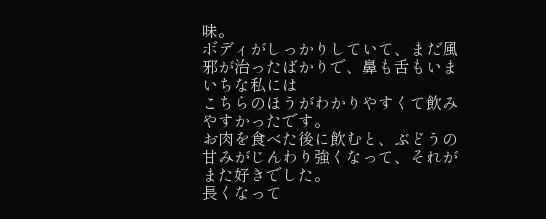味。
ボディがしっかりしていて、まだ風邪が治ったばかりで、鼻も舌もいまいちな私には
こちらのほうがわかりやすくて飲みやすかったです。
お肉を食べた後に飲むと、ぶどうの甘みがじんわり強くなって、それがまた好きでした。
長くなって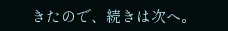きたので、続きは次へ。